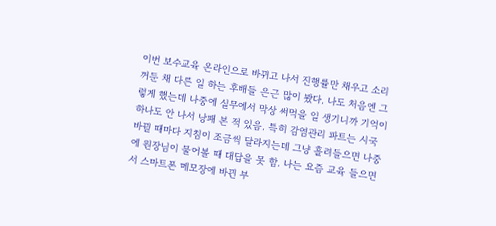이번 보수교육 온라인으로 바뀌고 나서 진행률만 채우고 소리 꺼둔 채 다른 일 하는 후배들 은근 많이 봤다. 나도 처음엔 그렇게 했는데 나중에 실무에서 막상 써먹을 일 생기니까 기억이 하나도 안 나서 낭패 본 적 있음. 특히 감염관리 파트는 시국 바뀔 때마다 지침이 조금씩 달라지는데 그냥 흘려들으면 나중에 원장님이 물어볼 때 대답을 못 함. 나는 요즘 교육 들으면서 스마트폰 메모장에 바뀐 부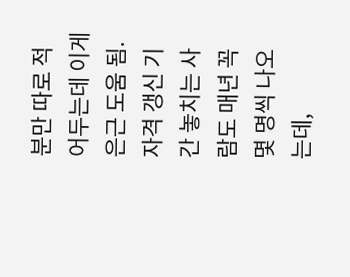분만 따로 적어두는데 이게 은근 도움 됨. 자격 갱신 기간 놓치는 사람도 매년 꼭 몇 명씩 나오는데,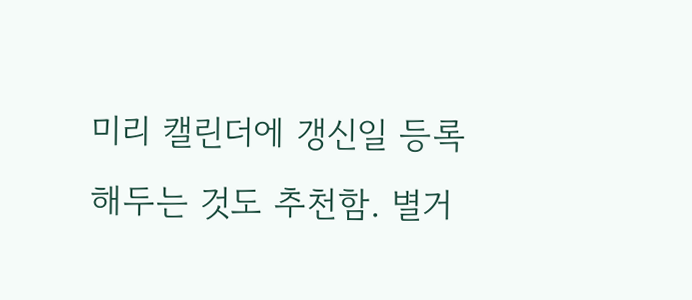미리 캘린더에 갱신일 등록해두는 것도 추천함. 별거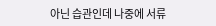아닌 습관인데 나중에 서류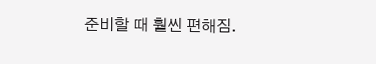준비할 때 훨씬 편해짐.